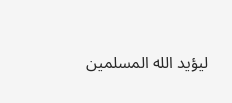ليؤيد الله المسلمين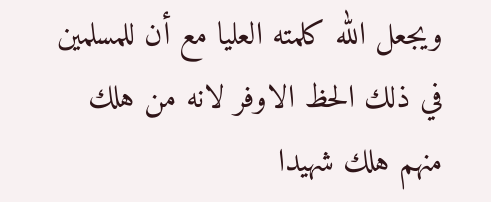ويجعل الله كلمته العليا مع أن للمسلمين في ذلك الحظ الاوفر لانه من هلك منهم هلك شهيدا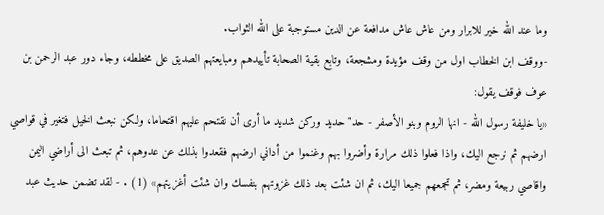وما عند الله خير للابرار ومن عاش عاش مدافعة عن الدين مستوجبة على الله الثواب.
-ووقف ابن الخطاب اول من وقف مؤيدة ومشجعة، وتابع بقية الصحابة تأييدهم ومبايعتهم الصديق على مخططه، وجاء دور عبد الرحمن بن عوف فوقف يقول:
«يا خليفة رسول الله - انها الروم وبنو الأصفر - حد"حديد وركن شديد ما أرى أن نقتحم عليهم اقتحاما، ولكن نبعث الخيل فتغير في قواصي ارضهم ثم نرجع اليك، واذا فعلوا ذلك مرارة وأضروا بهم وغنموا من أداني ارضهم فقعدوا بذلك عن عدوهم، ثم تبعث الى أراضي اليمن واقاصي ربيعة ومضر، ثم تجمعهم جميعا اليك، ثم ان شئت بعد ذلك غزوتهم بنفسك وان شئت أغزيتهم» (1) . - لقد تضمن حديث عبد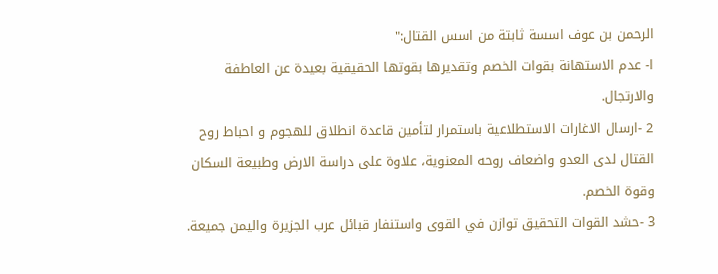الرحمن بن عوف اسسة ثابتة من اسس القتال:"
ا- عدم الاستهانة بقوات الخصم وتقديرها بقوتها الحقيقية بعيدة عن العاطفة والارتجال.
2 -ارسال الاغارات الاستطلاعية باستمرار لتأمين قاعدة انطلاق للهجوم و احباط روح القتال لدى العدو واضعاف روحه المعنوية، علاوة على دراسة الارض وطبيعة السكان وقوة الخصم.
3 -حشد القوات التحقيق توازن في القوى واستنفار قبائل عرب الجزيرة واليمن جميعة.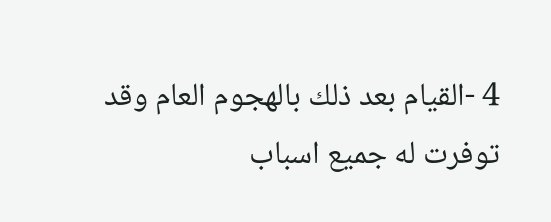4 -القيام بعد ذلك بالهجوم العام وقد توفرت له جميع اسباب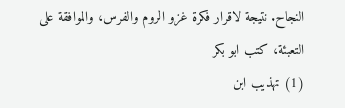النجاح. نتيجة لاقرار فكرة غزو الروم والفرس، والموافقة على التعبئة، كتب ابو بکر
(1) تهذيب ابن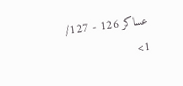عساكر 126 - 127/ 1>